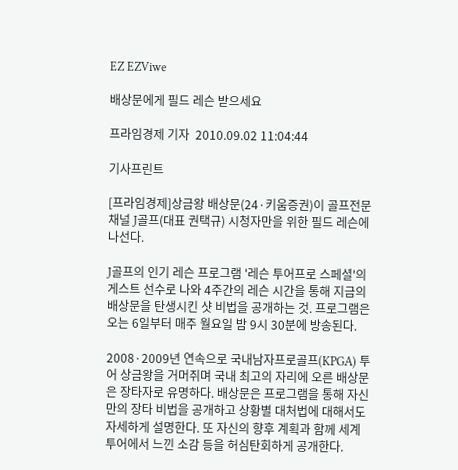EZ EZViwe

배상문에게 필드 레슨 받으세요

프라임경제 기자  2010.09.02 11:04:44

기사프린트

[프라임경제]상금왕 배상문(24·키움증권)이 골프전문채널 J골프(대표 권택규) 시청자만을 위한 필드 레슨에 나선다.

J골프의 인기 레슨 프로그램 '레슨 투어프로 스페셜'의 게스트 선수로 나와 4주간의 레슨 시간을 통해 지금의 배상문을 탄생시킨 샷 비법을 공개하는 것. 프로그램은 오는 6일부터 매주 월요일 밤 9시 30분에 방송된다.

2008·2009년 연속으로 국내남자프로골프(KPGA) 투어 상금왕을 거머쥐며 국내 최고의 자리에 오른 배상문은 장타자로 유명하다. 배상문은 프로그램을 통해 자신만의 장타 비법을 공개하고 상황별 대처법에 대해서도 자세하게 설명한다. 또 자신의 향후 계획과 함께 세계 투어에서 느낀 소감 등을 허심탄회하게 공개한다.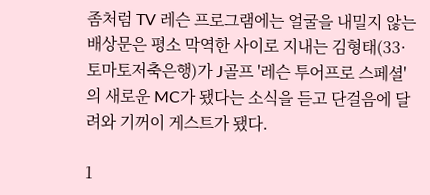좀처럼 TV 레슨 프로그램에는 얼굴을 내밀지 않는 배상문은 평소 막역한 사이로 지내는 김형태(33·토마토저축은행)가 J골프 '레슨 투어프로 스페셜'의 새로운 MC가 됐다는 소식을 듣고 단걸음에 달려와 기꺼이 게스트가 됐다.

1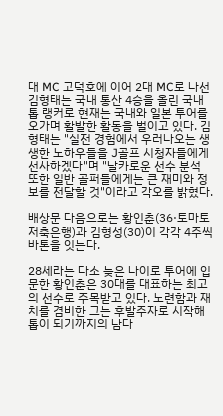대 MC 고덕호에 이어 2대 MC로 나선 김형태는 국내 통산 4승을 올린 국내 톱 랭커로 현재는 국내와 일본 투어를 오가며 활발한 활동을 벌이고 있다. 김형태는 "실전 경험에서 우러나오는 생생한 노하우들을 J골프 시청자들에게 선사하겠다"며 "날카로운 선수 분석 또한 일반 골퍼들에게는 큰 재미와 정보를 전달할 것"이라고 각오를 밝혔다.

배상문 다음으로는 황인춘(36·토마토저축은행)과 김형성(30)이 각각 4주씩 바톤을 잇는다.

28세라는 다소 늦은 나이로 투어에 입문한 황인춘은 30대를 대표하는 최고의 선수로 주목받고 있다. 노련함과 재치를 겸비한 그는 후발주자로 시작해 톱이 되기까지의 남다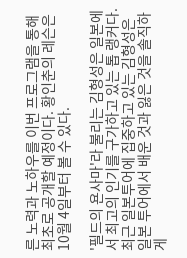른 노력과 노하우를 이번 프로그램을 통해 최초로 공개할 예정이다. 황인춘의 레슨은 10월 4일부터 볼 수 있다.

'필드의 욘사마'라 불리는 김형성은 일본에서 최고의 인기를 구가하고 있는 톱 랭커다. 최근 일본투어에 집중하고 있는 김형성은 일본 투어에서 배운 것과 잃은 것을 솔직하게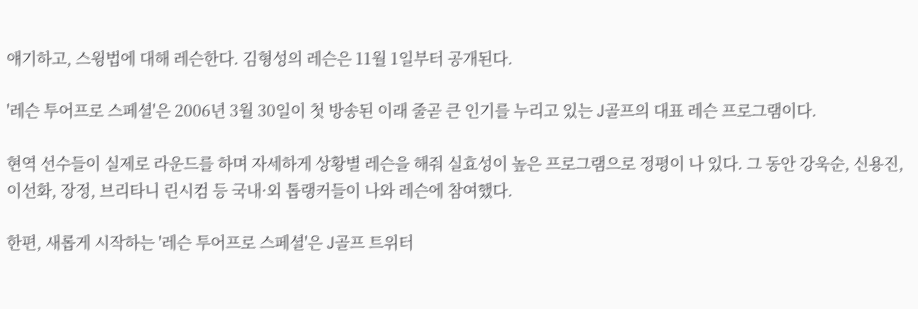얘기하고, 스윙법에 대해 레슨한다. 김형성의 레슨은 11월 1일부터 공개된다.

'레슨 투어프로 스페셜'은 2006년 3월 30일이 첫 방송된 이래 줄곧 큰 인기를 누리고 있는 J골프의 대표 레슨 프로그램이다.

현역 선수들이 실제로 라운드를 하며 자세하게 상황별 레슨을 해줘 실효성이 높은 프로그램으로 정평이 나 있다. 그 동안 강욱순, 신용진, 이선화, 장정, 브리타니 린시컴 등 국내·외 톱랭커들이 나와 레슨에 참여했다.

한편, 새롭게 시작하는 '레슨 투어프로 스페셜'은 J골프 트위터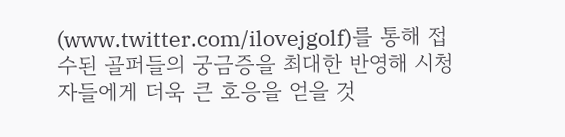(www.twitter.com/ilovejgolf)를 통해 접수된 골퍼들의 궁금증을 최대한 반영해 시청자들에게 더욱 큰 호응을 얻을 것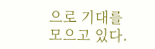으로 기대를 모으고 있다.